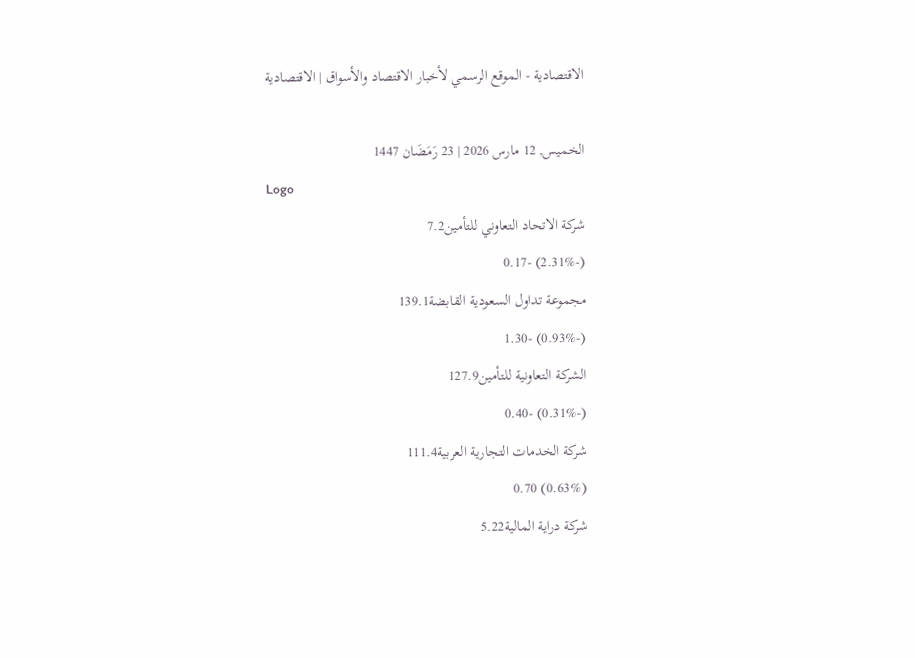الاقتصادية - الموقع الرسمي لأخبار الاقتصاد والأسواق | الاقتصادية

الخميس, 12 مارس 2026 | 23 رَمَضَان 1447
Logo
شركة الاتحاد التعاوني للتأمين7.2
(-2.31%) -0.17
مجموعة تداول السعودية القابضة139.1
(-0.93%) -1.30
الشركة التعاونية للتأمين127.9
(-0.31%) -0.40
شركة الخدمات التجارية العربية111.4
(0.63%) 0.70
شركة دراية المالية5.22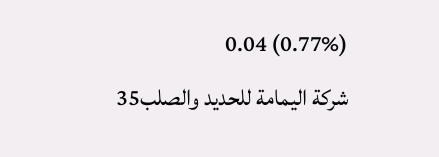(0.77%) 0.04
شركة اليمامة للحديد والصلب35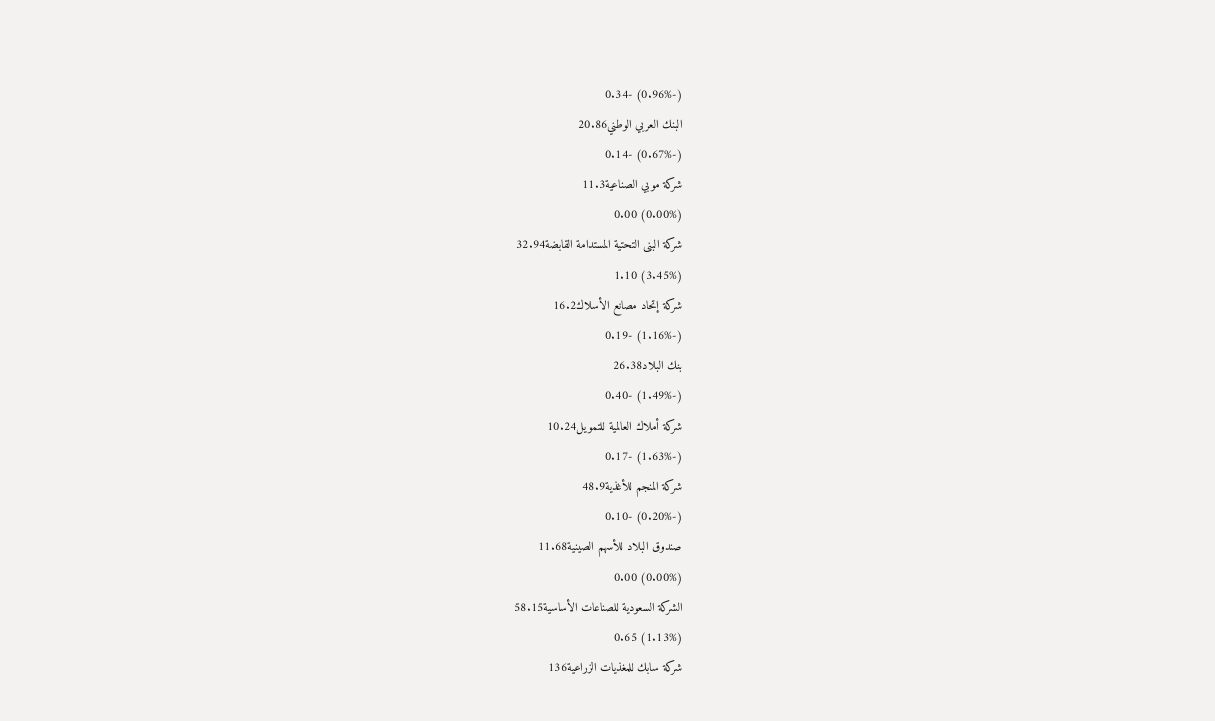(-0.96%) -0.34
البنك العربي الوطني20.86
(-0.67%) -0.14
شركة موبي الصناعية11.3
(0.00%) 0.00
شركة البنى التحتية المستدامة القابضة32.94
(3.45%) 1.10
شركة إتحاد مصانع الأسلاك16.2
(-1.16%) -0.19
بنك البلاد26.38
(-1.49%) -0.40
شركة أملاك العالمية للتمويل10.24
(-1.63%) -0.17
شركة المنجم للأغذية48.9
(-0.20%) -0.10
صندوق البلاد للأسهم الصينية11.68
(0.00%) 0.00
الشركة السعودية للصناعات الأساسية58.15
(1.13%) 0.65
شركة سابك للمغذيات الزراعية136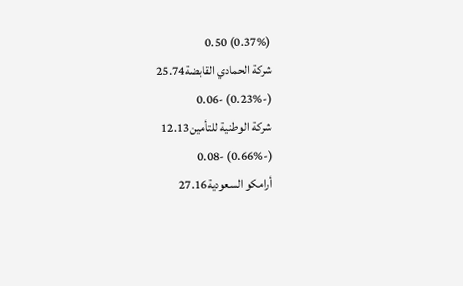(0.37%) 0.50
شركة الحمادي القابضة25.74
(-0.23%) -0.06
شركة الوطنية للتأمين12.13
(-0.66%) -0.08
أرامكو السعودية27.16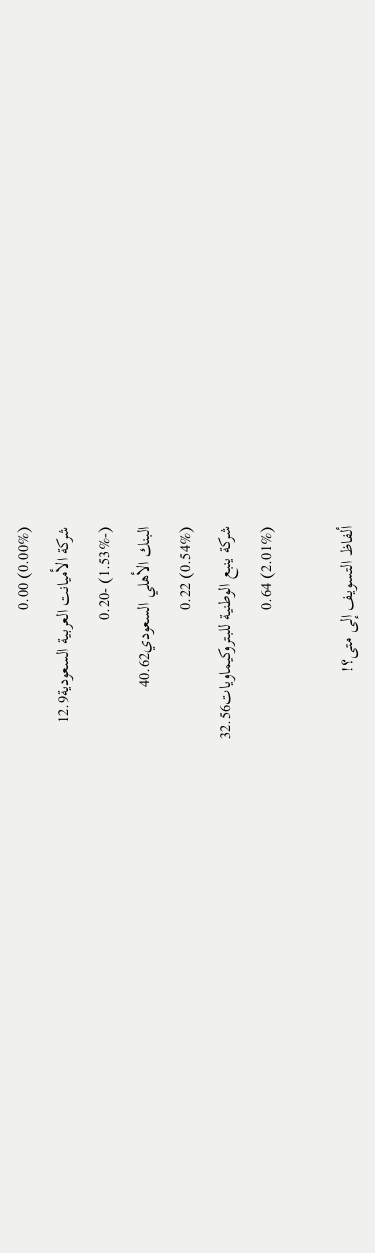(0.00%) 0.00
شركة الأميانت العربية السعودية12.9
(-1.53%) -0.20
البنك الأهلي السعودي40.62
(0.54%) 0.22
شركة ينبع الوطنية للبتروكيماويات32.56
(2.01%) 0.64

ألفاظ التسويف إلى متى؟!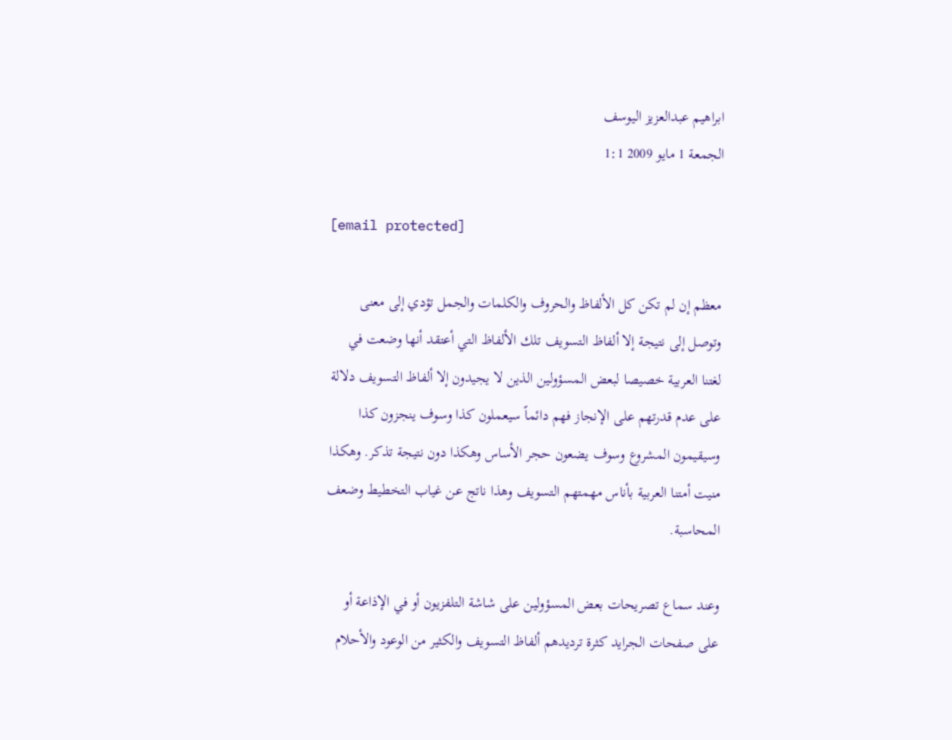ابراهيم عبدالعزيز اليوسف
الجمعة 1 مايو 2009 1:1

[email protected]

معظم إن لم تكن كل الألفاظ والحروف والكلمات والجمل تؤدي إلى معنى وتوصل إلى نتيجة إلا ألفاظ التسويف تلك الألفاظ التي أعتقد أنها وضعت في لغتنا العربية خصيصا لبعض المسؤولين الذين لا يجيدون إلا ألفاظ التسويف دلالة على عدم قدرتهم على الإنجاز فهم دائماً سيعملون كذا وسوف ينجزون كذا وسيقيمون المشروع وسوف يضعون حجر الأساس وهكذا دون نتيجة تذكر. وهكذا منيت أمتنا العربية بأناس مهمتهم التسويف وهذا ناتج عن غياب التخطيط وضعف المحاسبة.

وعند سماع تصريحات بعض المسؤولين على شاشة التلفزيون أو في الإذاعة أو على صفحات الجرايد كثرة ترديدهم ألفاظ التسويف والكثير من الوعود والأحلام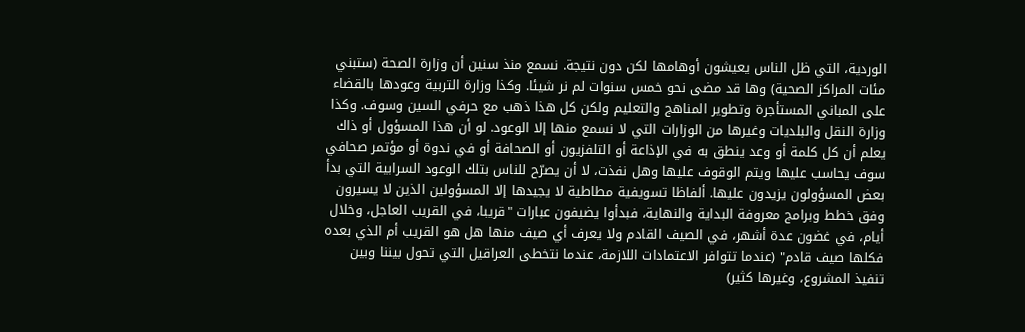الوردية، التي ظل الناس يعيشون أوهامها لكن دون نتيجة. نسمع منذ سنين أن وزارة الصحة (ستبني مئات المراكز الصحية) وها قد مضى نحو خمس سنوات لم نر شيئا. وكذا وزارة التربية وعودها بالقضاء على المباني المستأجرة وتطوير المناهج والتعليم ولكن كل هذا ذهب مع حرفي السين وسوف. وكذا وزارة النقل والبلديات وغيرها من الوزارات التي لا نسمع منها إلا الوعود. لو أن هذا المسؤول أو ذاك يعلم أن كل كلمة أو وعد ينطق به في الإذاعة أو التلفزيون أو الصحافة أو في ندوة أو مؤتمر صحافي سوف يحاسب عليها ويتم الوقوف عليها وهل نفذت، لا أن يصرّح للناس بتلك الوعود السرابية التي بدأ بعض المسؤولون يزيدون عليها. ألفاظا تسويفية مطاطية لا يجيدها إلا المسؤولين الذين لا يسيرون وفق خطط وبرامج معروفة البداية والنهاية، فبدأوا يضيفون عبارات "قريبا، في القريب العاجل، وخلال أيام، في غضون عدة أشهر، في الصيف القادم ولا يعرف أي صيف منها هل هو القريب أم الذي بعده فكلها صيف قادم" (عندما تتوافر الاعتمادات اللازمة، عندما نتخطى العراقيل التي تحول بيننا وبين تنفيذ المشروع، وغيرها كثير)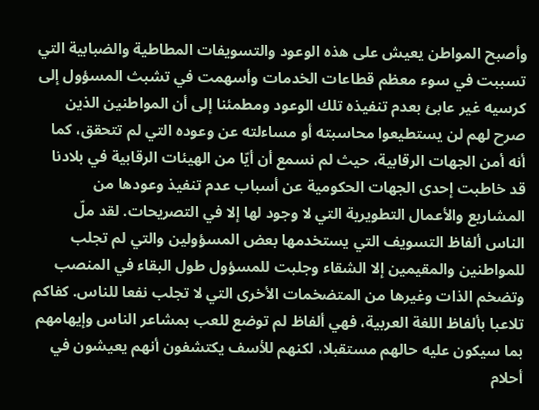وأصبح المواطن يعيش على هذه الوعود والتسويفات المطاطية والضبابية التي تسببت في سوء معظم قطاعات الخدمات وأسهمت في تشبث المسؤول إلى كرسيه غير عابئ بعدم تنفيذه تلك الوعود ومطمئنا إلى أن المواطنين الذين صرح لهم لن يستطيعوا محاسبته أو مساءلته عن وعوده التي لم تتحقق، كما أنه أمن الجهات الرقابية، حيث لم نسمع أن أيّا من الهيئات الرقابية في بلادنا قد خاطبت إحدى الجهات الحكومية عن أسباب عدم تنفيذ وعودها من المشاريع والأعمال التطويرية التي لا وجود لها إلا في التصريحات. لقد ملّ الناس ألفاظ التسويف التي يستخدمها بعض المسؤولين والتي لم تجلب للمواطنين والمقيمين إلا الشقاء وجلبت للمسؤول طول البقاء في المنصب وتضخم الذات وغيرها من المتضخمات الأخرى التي لا تجلب نفعا للناس. كفاكم تلاعبا بألفاظ اللغة العربية، فهي ألفاظ لم توضع للعب بمشاعر الناس وإيهامهم بما سيكون عليه حالهم مستقبلا، لكنهم للأسف يكتشفون أنهم يعيشون في أحلام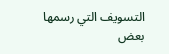التسويف التي رسمها بعض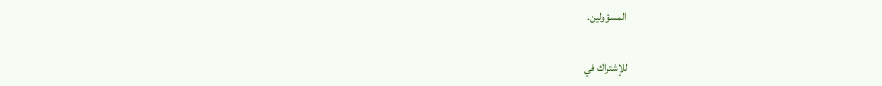المسؤولين.

للإشتراك في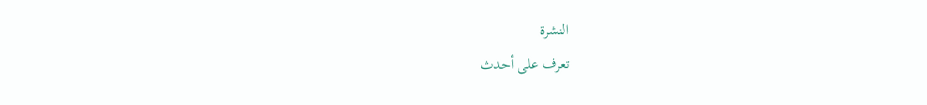النشرة
تعرف على أحدث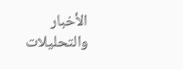الأخبار والتحليلات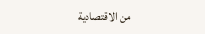من الاقتصادية